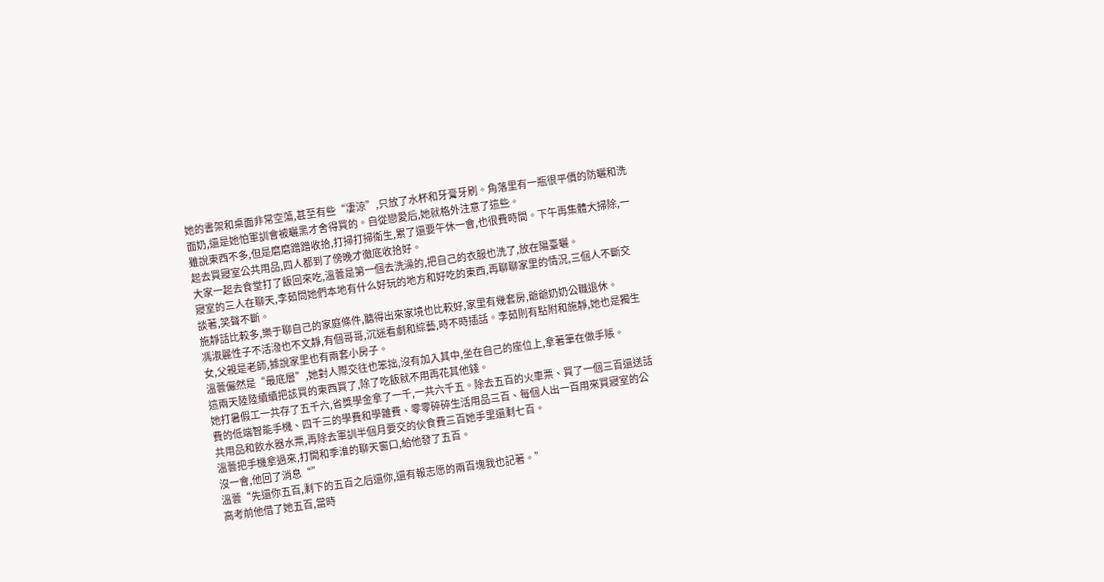她的書架和桌面非常空蕩,甚至有些“凄涼”,只放了水杯和牙膏牙刷。角落里有一瓶很平價的防曬和洗面奶,還是她怕軍訓會被曬黑才舍得買的。自從戀愛后,她就格外注意了這些。
雖說東西不多,但是磨磨蹭蹭收拾,打掃打掃衛生,累了還要午休一會,也很費時間。下午再集體大掃除,一起去買寢室公共用品,四人都到了傍晚才徹底收拾好。
大家一起去食堂打了飯回來吃,溫蕓是第一個去洗澡的,把自己的衣服也洗了,放在陽臺曬。
寢室的三人在聊天,李茹問她們本地有什么好玩的地方和好吃的東西,再聊聊家里的情況,三個人不斷交談著,笑聲不斷。
施靜話比較多,樂于聊自己的家庭條件,聽得出來家境也比較好,家里有幾套房,爺爺奶奶公職退休。
馮淑麗性子不活潑也不文靜,有個哥哥,沉迷看劇和綜藝,時不時插話。李茹則有點附和施靜,她也是獨生女,父親是老師,據說家里也有兩套小房子。
溫蕓儼然是“最底層”,她對人際交往也笨拙,沒有加入其中,坐在自己的座位上,拿著筆在做手賬。
這兩天陸陸續續把該買的東西買了,除了吃飯就不用再花其他錢。
她打暑假工一共存了五千六,省獎學金拿了一千,一共六千五。除去五百的火車票、買了一個三百還送話費的低端智能手機、四千三的學費和學雜費、零零碎碎生活用品三百、每個人出一百用來買寢室的公共用品和飲水器水票,再除去軍訓半個月要交的伙食費三百她手里還剩七百。
溫蕓把手機拿過來,打開和季淮的聊天窗口,給他發了五百。
沒一會,他回了消息“”
溫蕓“先還你五百,剩下的五百之后還你,還有報志愿的兩百塊我也記著。”
高考前他借了她五百,當時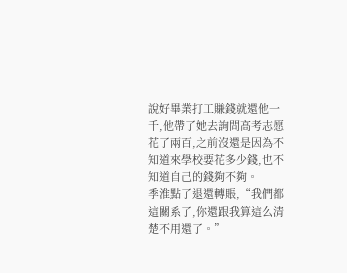說好畢業打工賺錢就還他一千,他帶了她去詢問高考志愿花了兩百,之前沒還是因為不知道來學校要花多少錢,也不知道自己的錢夠不夠。
季淮點了退還轉賬,“我們都這關系了,你還跟我算這么清楚不用還了。”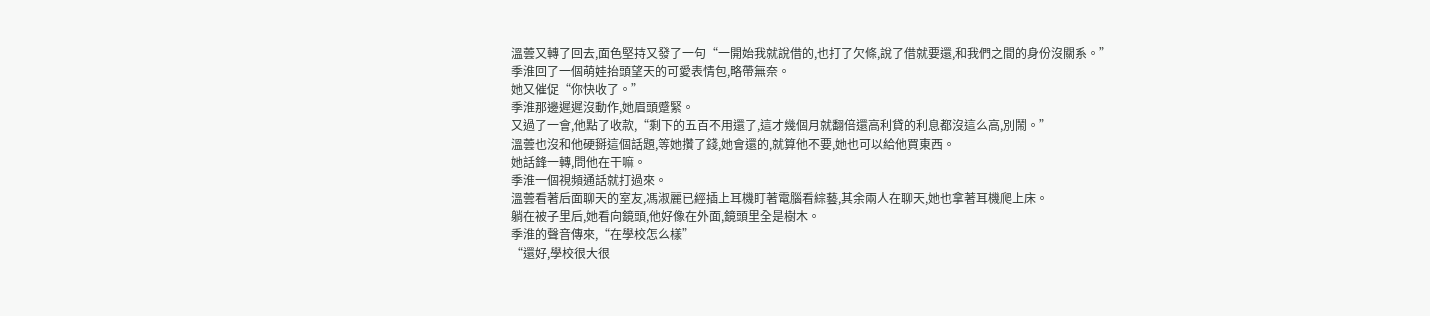溫蕓又轉了回去,面色堅持又發了一句“一開始我就說借的,也打了欠條,說了借就要還,和我們之間的身份沒關系。”
季淮回了一個萌娃抬頭望天的可愛表情包,略帶無奈。
她又催促“你快收了。”
季淮那邊遲遲沒動作,她眉頭蹙緊。
又過了一會,他點了收款,“剩下的五百不用還了,這才幾個月就翻倍還高利貸的利息都沒這么高,別鬧。”
溫蕓也沒和他硬掰這個話題,等她攢了錢,她會還的,就算他不要,她也可以給他買東西。
她話鋒一轉,問他在干嘛。
季淮一個視頻通話就打過來。
溫蕓看著后面聊天的室友,馮淑麗已經插上耳機盯著電腦看綜藝,其余兩人在聊天,她也拿著耳機爬上床。
躺在被子里后,她看向鏡頭,他好像在外面,鏡頭里全是樹木。
季淮的聲音傳來,“在學校怎么樣”
“還好,學校很大很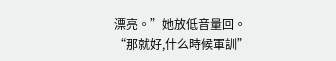漂亮。”她放低音量回。
“那就好,什么時候軍訓”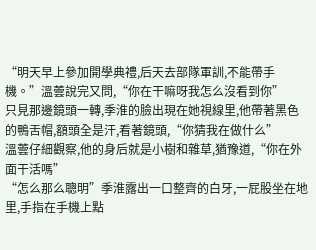“明天早上參加開學典禮,后天去部隊軍訓,不能帶手機。”溫蕓說完又問,“你在干嘛呀我怎么沒看到你”
只見那邊鏡頭一轉,季淮的臉出現在她視線里,他帶著黑色的鴨舌帽,額頭全是汗,看著鏡頭,“你猜我在做什么”
溫蕓仔細觀察,他的身后就是小樹和雜草,猶豫道,“你在外面干活嗎”
“怎么那么聰明”季淮露出一口整齊的白牙,一屁股坐在地里,手指在手機上點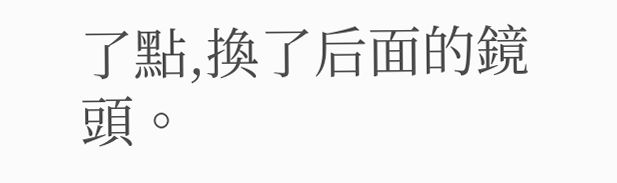了點,換了后面的鏡頭。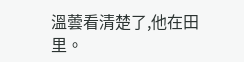溫蕓看清楚了,他在田里。